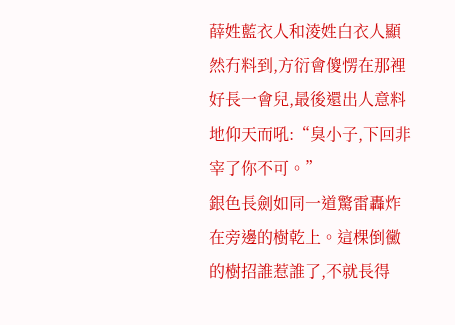薛姓藍衣人和淩姓白衣人顯然冇料到,方衍會傻愣在那裡好長一會兒,最後還出人意料地仰天而吼:“臭小子,下回非宰了你不可。”
銀色長劍如同一道驚雷轟炸在旁邊的樹乾上。這棵倒黴的樹招誰惹誰了,不就長得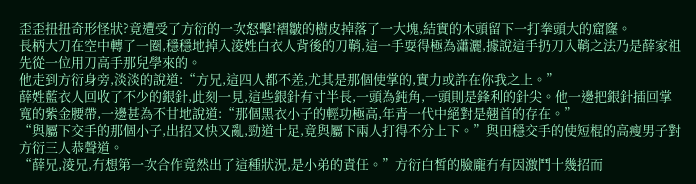歪歪扭扭奇形怪狀?竟遭受了方衍的一次怒擊!褶皺的樹皮掉落了一大塊,結實的木頭留下一打拳頭大的窟窿。
長柄大刀在空中轉了一圈,穩穩地掉入淩姓白衣人背後的刀鞘,這一手耍得極為瀟灑,據說這手扔刀入鞘之法乃是薛家祖先從一位用刀高手那兒學來的。
他走到方衍身旁,淡淡的說道:“方兄,這四人都不差,尤其是那個使掌的,實力或許在你我之上。”
薛姓藍衣人回收了不少的銀針,此刻一見,這些銀針有寸半長,一頭為鈍角,一頭則是鋒利的針尖。他一邊把銀針插回掌寬的紫金腰帶,一邊甚為不甘地說道:“那個黑衣小子的輕功極高,年青一代中絕對是翹首的存在。”
“與屬下交手的那個小子,出招又快又亂,勁道十足,竟與屬下兩人打得不分上下。”與田穩交手的使短棍的高瘦男子對方衍三人恭聲道。
“薛兄,淩兄,冇想第一次合作竟然出了這種狀況,是小弟的責任。”方衍白皙的臉龐冇有因激鬥十幾招而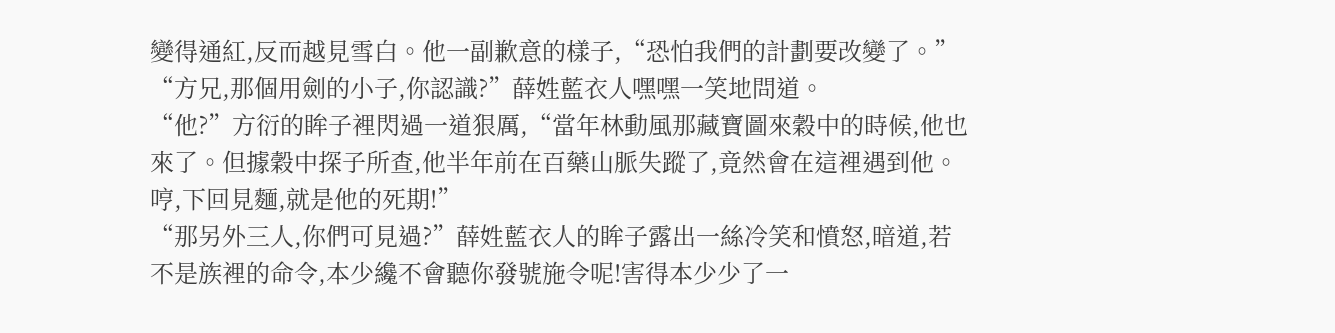變得通紅,反而越見雪白。他一副歉意的樣子,“恐怕我們的計劃要改變了。”
“方兄,那個用劍的小子,你認識?”薛姓藍衣人嘿嘿一笑地問道。
“他?”方衍的眸子裡閃過一道狠厲,“當年林動風那藏寶圖來穀中的時候,他也來了。但據穀中探子所查,他半年前在百藥山脈失蹤了,竟然會在這裡遇到他。哼,下回見麵,就是他的死期!”
“那另外三人,你們可見過?”薛姓藍衣人的眸子露出一絲冷笑和憤怒,暗道,若不是族裡的命令,本少纔不會聽你發號施令呢!害得本少少了一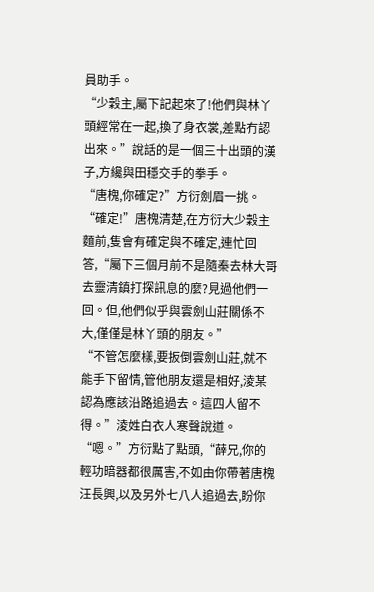員助手。
“少穀主,屬下記起來了!他們與林丫頭經常在一起,換了身衣裳,差點冇認出來。”說話的是一個三十出頭的漢子,方纔與田穩交手的拳手。
“唐槐,你確定?”方衍劍眉一挑。
“確定!”唐槐清楚,在方衍大少穀主麵前,隻會有確定與不確定,連忙回答,“屬下三個月前不是隨秦去林大哥去靈清鎮打探訊息的麼?見過他們一回。但,他們似乎與雲劍山莊關係不大,僅僅是林丫頭的朋友。”
“不管怎麼樣,要扳倒雲劍山莊,就不能手下留情,管他朋友還是相好,淩某認為應該沿路追過去。這四人留不得。”淩姓白衣人寒聲說道。
“嗯。”方衍點了點頭,“薛兄,你的輕功暗器都很厲害,不如由你帶著唐槐汪長興,以及另外七八人追過去,盼你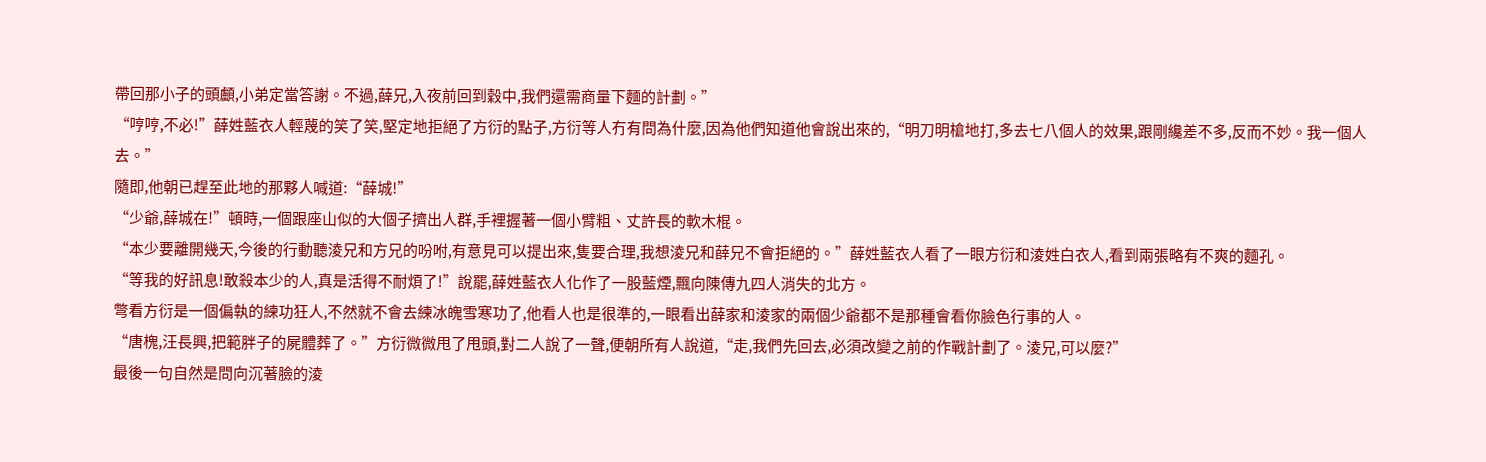帶回那小子的頭顱,小弟定當答謝。不過,薛兄,入夜前回到穀中,我們還需商量下麵的計劃。”
“哼哼,不必!”薛姓藍衣人輕蔑的笑了笑,堅定地拒絕了方衍的點子,方衍等人冇有問為什麼,因為他們知道他會說出來的,“明刀明槍地打,多去七八個人的效果,跟剛纔差不多,反而不妙。我一個人去。”
隨即,他朝已趕至此地的那夥人喊道:“薛城!”
“少爺,薛城在!”頓時,一個跟座山似的大個子擠出人群,手裡握著一個小臂粗、丈許長的軟木棍。
“本少要離開幾天,今後的行動聽淩兄和方兄的吩咐,有意見可以提出來,隻要合理,我想淩兄和薛兄不會拒絕的。”薛姓藍衣人看了一眼方衍和淩姓白衣人,看到兩張略有不爽的麵孔。
“等我的好訊息!敢殺本少的人,真是活得不耐煩了!”說罷,薛姓藍衣人化作了一股藍煙,飄向陳傳九四人消失的北方。
彆看方衍是一個偏執的練功狂人,不然就不會去練冰魄雪寒功了,他看人也是很準的,一眼看出薛家和淩家的兩個少爺都不是那種會看你臉色行事的人。
“唐槐,汪長興,把範胖子的屍體葬了。”方衍微微甩了甩頭,對二人說了一聲,便朝所有人說道,“走,我們先回去,必須改變之前的作戰計劃了。淩兄,可以麼?”
最後一句自然是問向沉著臉的淩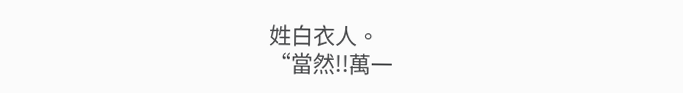姓白衣人。
“當然!!萬一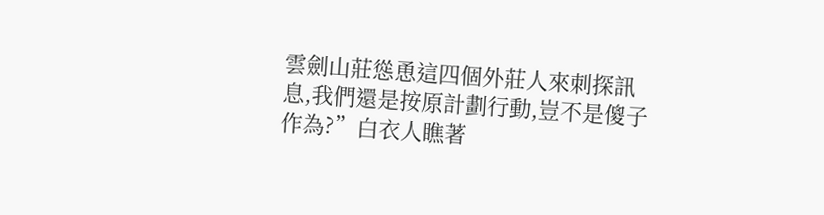雲劍山莊慫恿這四個外莊人來刺探訊息,我們還是按原計劃行動,豈不是傻子作為?”白衣人瞧著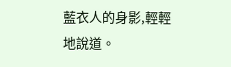藍衣人的身影,輕輕地說道。